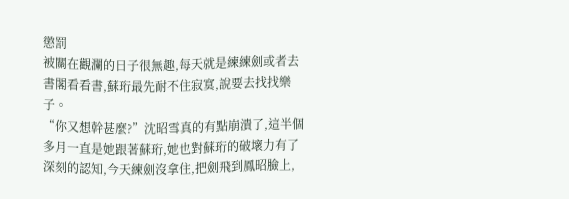懲罰
被關在觀瀾的日子很無趣,每天就是練練劍或者去書閣看看書,蘇珩最先耐不住寂寞,說要去找找樂子。
“你又想幹甚麼?”沈昭雪真的有點崩潰了,這半個多月一直是她跟著蘇珩,她也對蘇珩的破壞力有了深刻的認知,今天練劍沒拿住,把劍飛到鳳昭臉上,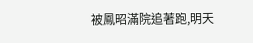被鳳昭滿院追著跑,明天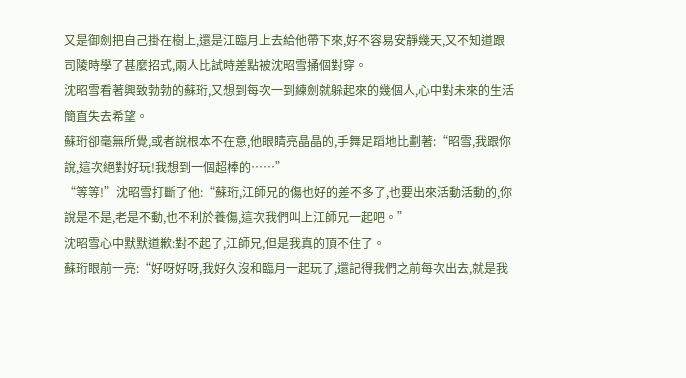又是御劍把自己掛在樹上,還是江臨月上去給他帶下來,好不容易安靜幾天,又不知道跟司陵時學了甚麼招式,兩人比試時差點被沈昭雪捅個對穿。
沈昭雪看著興致勃勃的蘇珩,又想到每次一到練劍就躲起來的幾個人,心中對未來的生活簡直失去希望。
蘇珩卻毫無所覺,或者說根本不在意,他眼睛亮晶晶的,手舞足蹈地比劃著:“昭雪,我跟你說,這次絕對好玩!我想到一個超棒的……”
“等等!”沈昭雪打斷了他:“蘇珩,江師兄的傷也好的差不多了,也要出來活動活動的,你說是不是,老是不動,也不利於養傷,這次我們叫上江師兄一起吧。”
沈昭雪心中默默道歉:對不起了,江師兄,但是我真的頂不住了。
蘇珩眼前一亮:“好呀好呀,我好久沒和臨月一起玩了,還記得我們之前每次出去,就是我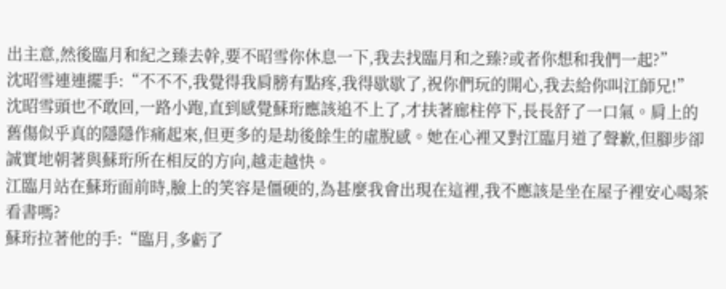出主意,然後臨月和紀之臻去幹,要不昭雪你休息一下,我去找臨月和之臻?或者你想和我們一起?”
沈昭雪連連擺手:“不不不,我覺得我肩膀有點疼,我得歇歇了,祝你們玩的開心,我去給你叫江師兄!”
沈昭雪頭也不敢回,一路小跑,直到感覺蘇珩應該追不上了,才扶著廊柱停下,長長舒了一口氣。肩上的舊傷似乎真的隱隱作痛起來,但更多的是劫後餘生的虛脫感。她在心裡又對江臨月道了聲歉,但腳步卻誠實地朝著與蘇珩所在相反的方向,越走越快。
江臨月站在蘇珩面前時,臉上的笑容是僵硬的,為甚麼我會出現在這裡,我不應該是坐在屋子裡安心喝茶看書嗎?
蘇珩拉著他的手:“臨月,多虧了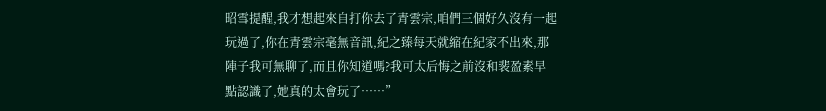昭雪提醒,我才想起來自打你去了青雲宗,咱們三個好久沒有一起玩過了,你在青雲宗毫無音訊,紀之臻每天就縮在紀家不出來,那陣子我可無聊了,而且你知道嗎?我可太后悔之前沒和裴盈素早點認識了,她真的太會玩了……”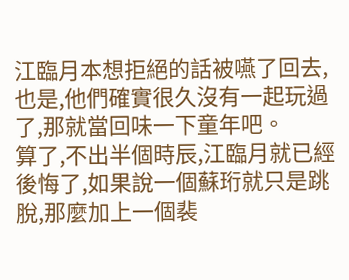江臨月本想拒絕的話被嚥了回去,也是,他們確實很久沒有一起玩過了,那就當回味一下童年吧。
算了,不出半個時辰,江臨月就已經後悔了,如果說一個蘇珩就只是跳脫,那麼加上一個裴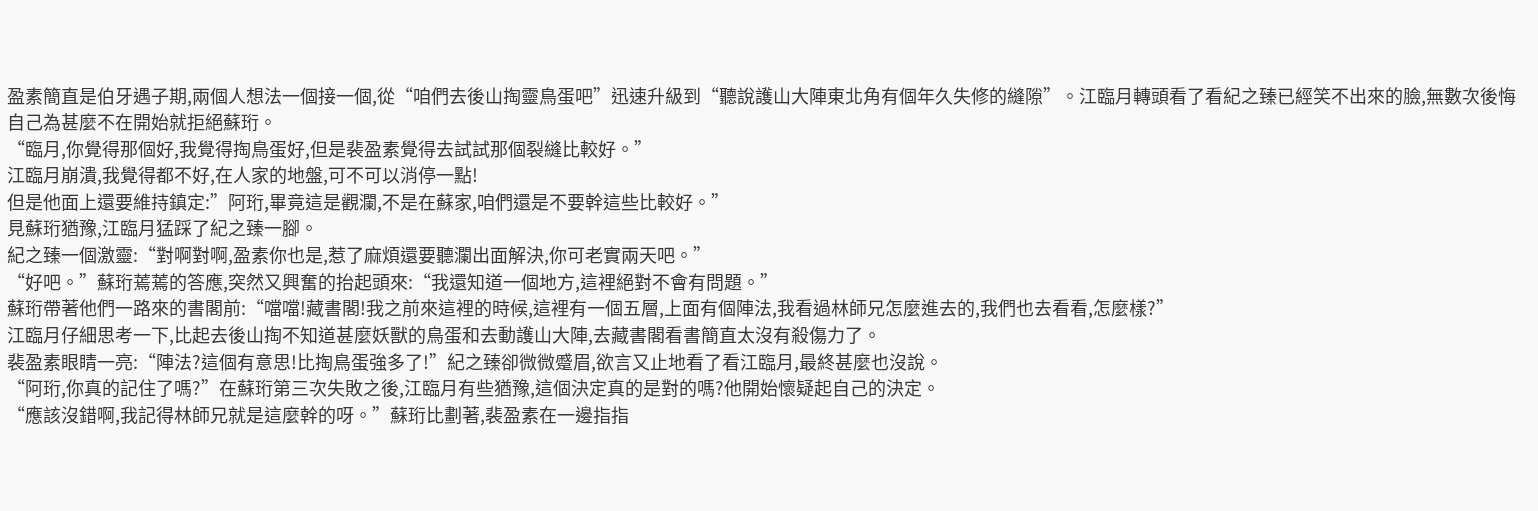盈素簡直是伯牙遇子期,兩個人想法一個接一個,從“咱們去後山掏靈鳥蛋吧”迅速升級到“聽說護山大陣東北角有個年久失修的縫隙”。江臨月轉頭看了看紀之臻已經笑不出來的臉,無數次後悔自己為甚麼不在開始就拒絕蘇珩。
“臨月,你覺得那個好,我覺得掏鳥蛋好,但是裴盈素覺得去試試那個裂縫比較好。”
江臨月崩潰,我覺得都不好,在人家的地盤,可不可以消停一點!
但是他面上還要維持鎮定:”阿珩,畢竟這是觀瀾,不是在蘇家,咱們還是不要幹這些比較好。”
見蘇珩猶豫,江臨月猛踩了紀之臻一腳。
紀之臻一個激靈:“對啊對啊,盈素你也是,惹了麻煩還要聽瀾出面解決,你可老實兩天吧。”
“好吧。”蘇珩蔫蔫的答應,突然又興奮的抬起頭來:“我還知道一個地方,這裡絕對不會有問題。”
蘇珩帶著他們一路來的書閣前:“噹噹!藏書閣!我之前來這裡的時候,這裡有一個五層,上面有個陣法,我看過林師兄怎麼進去的,我們也去看看,怎麼樣?”
江臨月仔細思考一下,比起去後山掏不知道甚麼妖獸的鳥蛋和去動護山大陣,去藏書閣看書簡直太沒有殺傷力了。
裴盈素眼睛一亮:“陣法?這個有意思!比掏鳥蛋強多了!”紀之臻卻微微蹙眉,欲言又止地看了看江臨月,最終甚麼也沒說。
“阿珩,你真的記住了嗎?”在蘇珩第三次失敗之後,江臨月有些猶豫,這個決定真的是對的嗎?他開始懷疑起自己的決定。
“應該沒錯啊,我記得林師兄就是這麼幹的呀。”蘇珩比劃著,裴盈素在一邊指指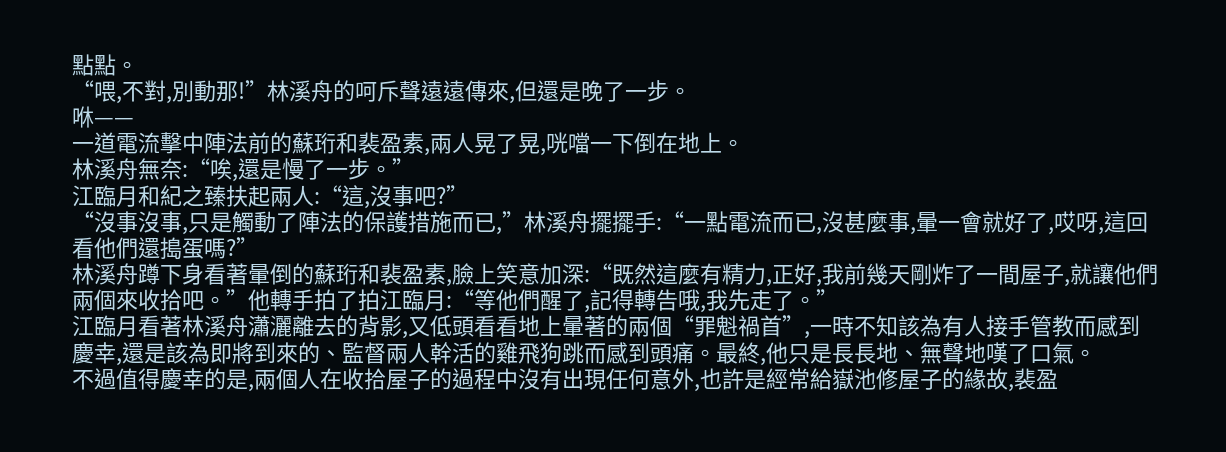點點。
“喂,不對,別動那!”林溪舟的呵斥聲遠遠傳來,但還是晚了一步。
咻——
一道電流擊中陣法前的蘇珩和裴盈素,兩人晃了晃,咣噹一下倒在地上。
林溪舟無奈:“唉,還是慢了一步。”
江臨月和紀之臻扶起兩人:“這,沒事吧?”
“沒事沒事,只是觸動了陣法的保護措施而已,”林溪舟擺擺手:“一點電流而已,沒甚麼事,暈一會就好了,哎呀,這回看他們還搗蛋嗎?”
林溪舟蹲下身看著暈倒的蘇珩和裴盈素,臉上笑意加深:“既然這麼有精力,正好,我前幾天剛炸了一間屋子,就讓他們兩個來收拾吧。”他轉手拍了拍江臨月:“等他們醒了,記得轉告哦,我先走了。”
江臨月看著林溪舟瀟灑離去的背影,又低頭看看地上暈著的兩個“罪魁禍首”,一時不知該為有人接手管教而感到慶幸,還是該為即將到來的、監督兩人幹活的雞飛狗跳而感到頭痛。最終,他只是長長地、無聲地嘆了口氣。
不過值得慶幸的是,兩個人在收拾屋子的過程中沒有出現任何意外,也許是經常給嶽池修屋子的緣故,裴盈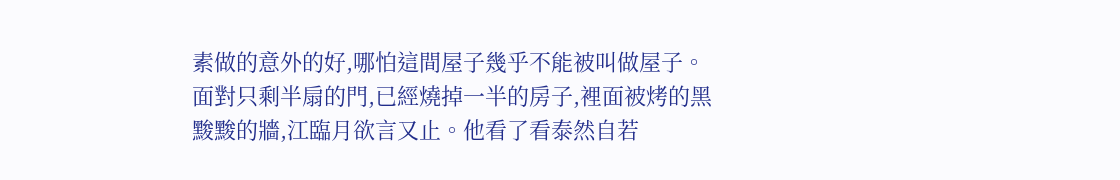素做的意外的好,哪怕這間屋子幾乎不能被叫做屋子。
面對只剩半扇的門,已經燒掉一半的房子,裡面被烤的黑黢黢的牆,江臨月欲言又止。他看了看泰然自若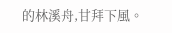的林溪舟,甘拜下風。